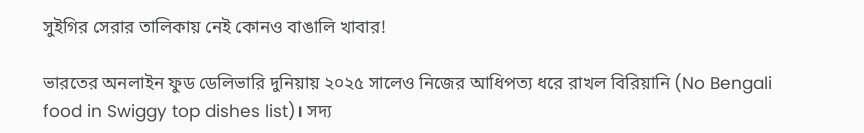সুইগির সেরার তালিকায় নেই কোনও বাঙালি খাবার!

ভারতের অনলাইন ফুড ডেলিভারি দুনিয়ায় ২০২৫ সালেও নিজের আধিপত্য ধরে রাখল বিরিয়ানি (No Bengali food in Swiggy top dishes list)। সদ্য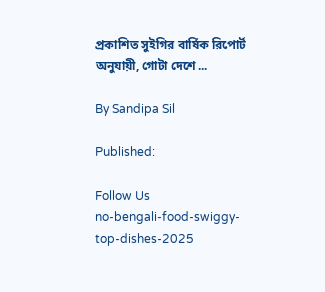প্রকাশিত সুইগির বার্ষিক রিপোর্ট অনুযায়ী, গোটা দেশে ...

By Sandipa Sil

Published:

Follow Us
no-bengali-food-swiggy-top-dishes-2025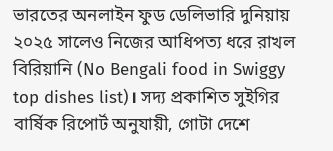ভারতের অনলাইন ফুড ডেলিভারি দুনিয়ায় ২০২৫ সালেও নিজের আধিপত্য ধরে রাখল বিরিয়ানি (No Bengali food in Swiggy top dishes list)। সদ্য প্রকাশিত সুইগির বার্ষিক রিপোর্ট অনুযায়ী, গোটা দেশে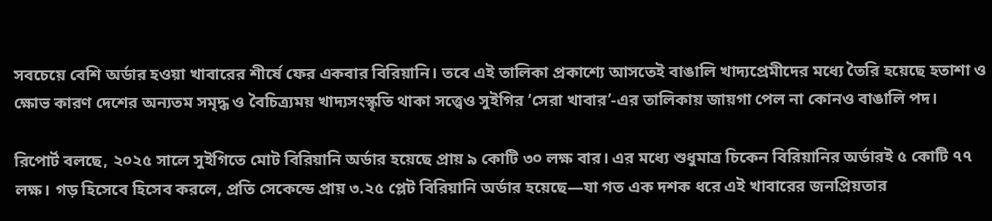সবচেয়ে বেশি অর্ডার হওয়া খাবারের শীর্ষে ফের একবার বিরিয়ানি। তবে এই তালিকা প্রকাশ্যে আসতেই বাঙালি খাদ্যপ্রেমীদের মধ্যে তৈরি হয়েছে হতাশা ও ক্ষোভ কারণ দেশের অন্যতম সমৃদ্ধ ও বৈচিত্র্যময় খাদ্যসংস্কৃতি থাকা সত্ত্বেও সুইগির ‘সেরা খাবার’-এর তালিকায় জায়গা পেল না কোনও বাঙালি পদ।

রিপোর্ট বলছে, ২০২৫ সালে সুইগিতে মোট বিরিয়ানি অর্ডার হয়েছে প্রায় ৯ কোটি ৩০ লক্ষ বার। এর মধ্যে শুধুমাত্র চিকেন বিরিয়ানির অর্ডারই ৫ কোটি ৭৭ লক্ষ। গড় হিসেবে হিসেব করলে, প্রতি সেকেন্ডে প্রায় ৩.২৫ প্লেট বিরিয়ানি অর্ডার হয়েছে—যা গত এক দশক ধরে এই খাবারের জনপ্রিয়তার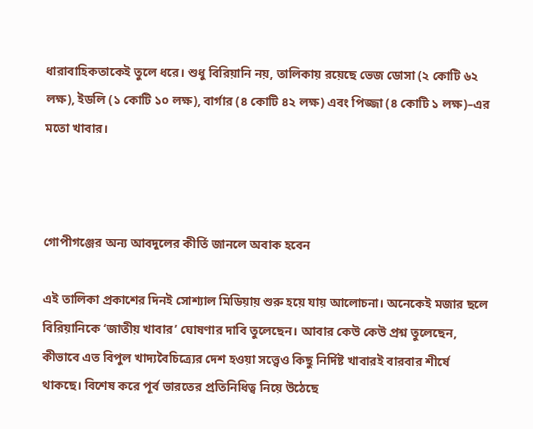ধারাবাহিকতাকেই তুলে ধরে। শুধু বিরিয়ানি নয়, তালিকায় রয়েছে ভেজ ডোসা (২ কোটি ৬২ লক্ষ), ইডলি (১ কোটি ১০ লক্ষ), বার্গার (৪ কোটি ৪২ লক্ষ) এবং পিজ্জা (৪ কোটি ১ লক্ষ)–এর মতো খাবার।



গোপীগঞ্জের অন্য আবদুলের কীর্তি জানলে অবাক হবেন

এই তালিকা প্রকাশের দিনই সোশ্যাল মিডিয়ায় শুরু হয়ে যায় আলোচনা। অনেকেই মজার ছলে বিরিয়ানিকে ‘জাতীয় খাবার’ ঘোষণার দাবি তুলেছেন। আবার কেউ কেউ প্রশ্ন তুলেছেন, কীভাবে এত বিপুল খাদ্যবৈচিত্র্যের দেশ হওয়া সত্ত্বেও কিছু নির্দিষ্ট খাবারই বারবার শীর্ষে থাকছে। বিশেষ করে পূর্ব ভারতের প্রতিনিধিত্ব নিয়ে উঠেছে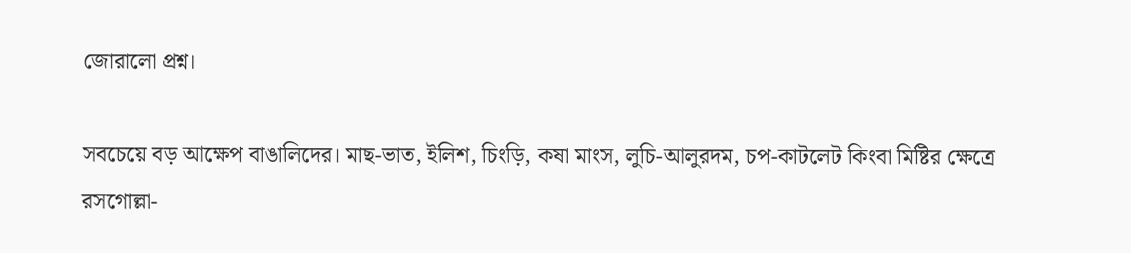জোরালো প্রশ্ন।

সবচেয়ে বড় আক্ষেপ বাঙালিদের। মাছ-ভাত, ইলিশ, চিংড়ি, কষা মাংস, লুচি-আলুরদম, চপ-কাটলেট কিংবা মিষ্টির ক্ষেত্রে রসগোল্লা-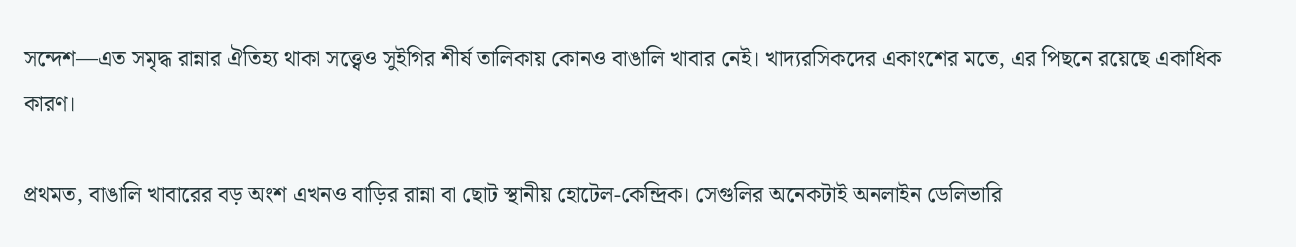সন্দেশ—এত সমৃদ্ধ রান্নার ঐতিহ্য থাকা সত্ত্বেও সুইগির শীর্ষ তালিকায় কোনও বাঙালি খাবার নেই। খাদ্যরসিকদের একাংশের মতে, এর পিছনে রয়েছে একাধিক কারণ।

প্রথমত, বাঙালি খাবারের বড় অংশ এখনও বাড়ির রান্না বা ছোট স্থানীয় হোটেল-কেন্দ্রিক। সেগুলির অনেকটাই অনলাইন ডেলিভারি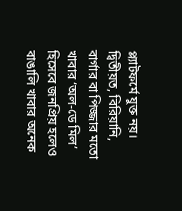প্ল্যাটফর্মে যুক্ত নয়। দ্বিতীয়ত, বিরিয়ানি, বার্গার বা পিজ্জার মতো খাবার ‘অল-ডে মিল’ হিসেবে জনপ্রিয় হলেও বাঙালি খাবার অনেক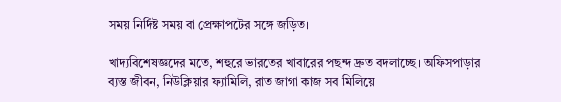সময় নির্দিষ্ট সময় বা প্রেক্ষাপটের সঙ্গে জড়িত।

খাদ্যবিশেষজ্ঞদের মতে, শহুরে ভারতের খাবারের পছন্দ দ্রুত বদলাচ্ছে। অফিসপাড়ার ব্যস্ত জীবন, নিউক্লিয়ার ফ্যামিলি, রাত জাগা কাজ সব মিলিয়ে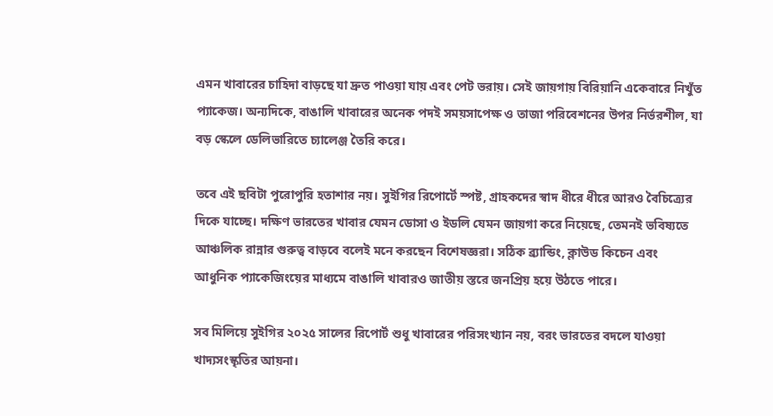এমন খাবারের চাহিদা বাড়ছে যা দ্রুত পাওয়া যায় এবং পেট ভরায়। সেই জায়গায় বিরিয়ানি একেবারে নিখুঁত প্যাকেজ। অন্যদিকে, বাঙালি খাবারের অনেক পদই সময়সাপেক্ষ ও তাজা পরিবেশনের উপর নির্ভরশীল, যা বড় স্কেলে ডেলিভারিতে চ্যালেঞ্জ তৈরি করে।

তবে এই ছবিটা পুরোপুরি হতাশার নয়। সুইগির রিপোর্টে স্পষ্ট, গ্রাহকদের স্বাদ ধীরে ধীরে আরও বৈচিত্র্যের দিকে যাচ্ছে। দক্ষিণ ভারতের খাবার যেমন ডোসা ও ইডলি যেমন জায়গা করে নিয়েছে, তেমনই ভবিষ্যতে আঞ্চলিক রান্নার গুরুত্ব বাড়বে বলেই মনে করছেন বিশেষজ্ঞরা। সঠিক ব্র্যান্ডিং, ক্লাউড কিচেন এবং আধুনিক প্যাকেজিংয়ের মাধ্যমে বাঙালি খাবারও জাতীয় স্তরে জনপ্রিয় হয়ে উঠতে পারে।

সব মিলিয়ে সুইগির ২০২৫ সালের রিপোর্ট শুধু খাবারের পরিসংখ্যান নয়, বরং ভারতের বদলে যাওয়া খাদ্যসংস্কৃতির আয়না।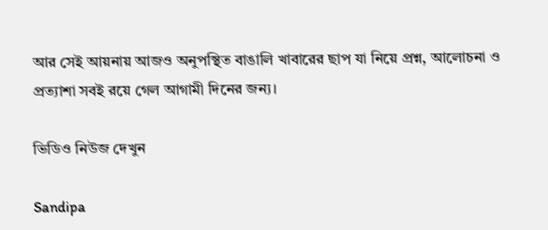আর সেই আয়নায় আজও অনুপস্থিত বাঙালি খাবারের ছাপ যা নিয়ে প্রশ্ন, আলোচনা ও প্রত্যাশা সবই রয়ে গেল আগামী দিনের জন্য।

ভিডিও নিউজ দেখুন

Sandipa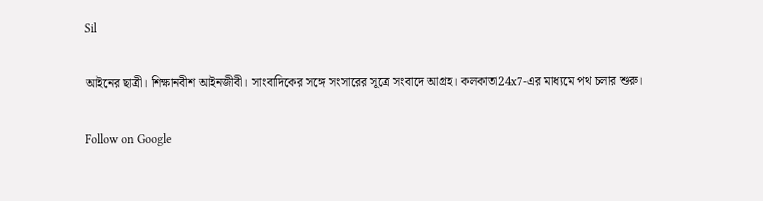Sil

আইনের ছাত্রী। শিক্ষানবীশ আইনজীবী। সাংবাদিকের সঙ্গে সংসারের সূত্রে সংবাদে আগ্রহ। কলকাতা24x7-এর মাধ্যমে পথ চলার শুরু।

Follow on Google